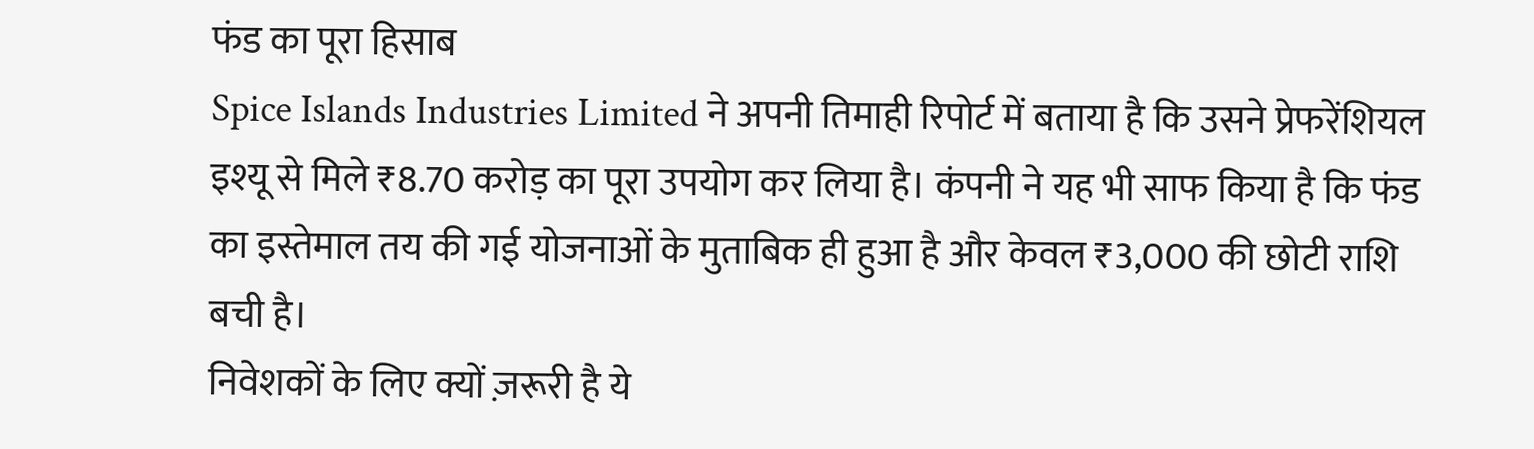फंड का पूरा हिसाब
Spice Islands Industries Limited ने अपनी तिमाही रिपोर्ट में बताया है कि उसने प्रेफरेंशियल इश्यू से मिले ₹8.70 करोड़ का पूरा उपयोग कर लिया है। कंपनी ने यह भी साफ किया है कि फंड का इस्तेमाल तय की गई योजनाओं के मुताबिक ही हुआ है और केवल ₹3,000 की छोटी राशि बची है।
निवेशकों के लिए क्यों ज़रूरी है ये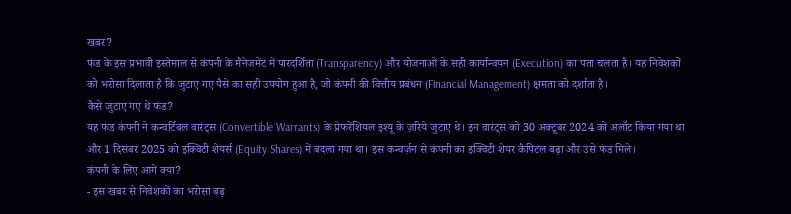खबर?
फंड के इस प्रभावी इस्तेमाल से कंपनी के मैनेजमेंट में पारदर्शिता (Transparency) और योजनाओं के सही कार्यान्वयन (Execution) का पता चलता है। यह निवेशकों को भरोसा दिलाता है कि जुटाए गए पैसे का सही उपयोग हुआ है, जो कंपनी की वित्तीय प्रबंधन (Financial Management) क्षमता को दर्शाता है।
कैसे जुटाए गए थे फंड?
यह फंड कंपनी ने कन्वर्टिबल वारंट्स (Convertible Warrants) के प्रेफरेंशियल इश्यू के ज़रिये जुटाए थे। इन वारंट्स को 30 अक्टूबर 2024 को अलॉट किया गया था और 1 दिसंबर 2025 को इक्विटी शेयर्स (Equity Shares) में बदला गया था। इस कन्वर्ज़न से कंपनी का इक्विटी शेयर कैपिटल बढ़ा और उसे फंड मिले।
कंपनी के लिए आगे क्या?
- इस खबर से निवेशकों का भरोसा बढ़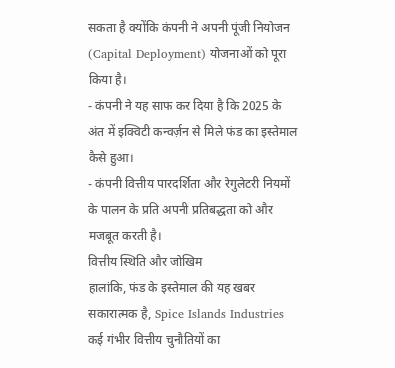सकता है क्योंकि कंपनी ने अपनी पूंजी नियोजन (Capital Deployment) योजनाओं को पूरा किया है।
- कंपनी ने यह साफ कर दिया है कि 2025 के अंत में इक्विटी कन्वर्ज़न से मिले फंड का इस्तेमाल कैसे हुआ।
- कंपनी वित्तीय पारदर्शिता और रेगुलेटरी नियमों के पालन के प्रति अपनी प्रतिबद्धता को और मजबूत करती है।
वित्तीय स्थिति और जोखिम
हालांकि, फंड के इस्तेमाल की यह खबर सकारात्मक है, Spice Islands Industries कई गंभीर वित्तीय चुनौतियों का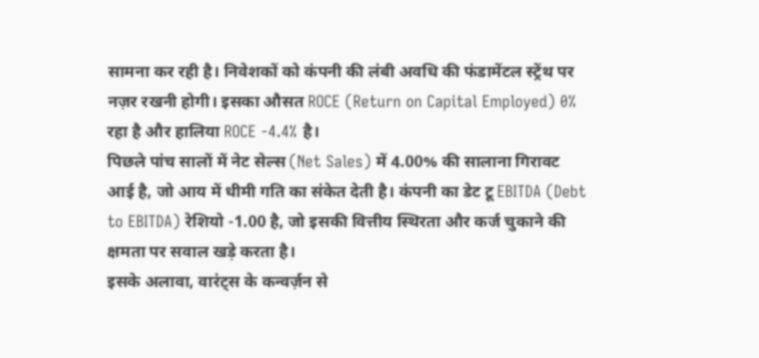सामना कर रही है। निवेशकों को कंपनी की लंबी अवधि की फंडामेंटल स्ट्रेंथ पर नज़र रखनी होगी। इसका औसत ROCE (Return on Capital Employed) 0% रहा है और हालिया ROCE -4.4% है।
पिछले पांच सालों में नेट सेल्स (Net Sales) में 4.00% की सालाना गिरावट आई है, जो आय में धीमी गति का संकेत देती है। कंपनी का डेट टू EBITDA (Debt to EBITDA) रेशियो -1.00 है, जो इसकी वित्तीय स्थिरता और कर्ज चुकाने की क्षमता पर सवाल खड़े करता है।
इसके अलावा, वारंट्स के कन्वर्ज़न से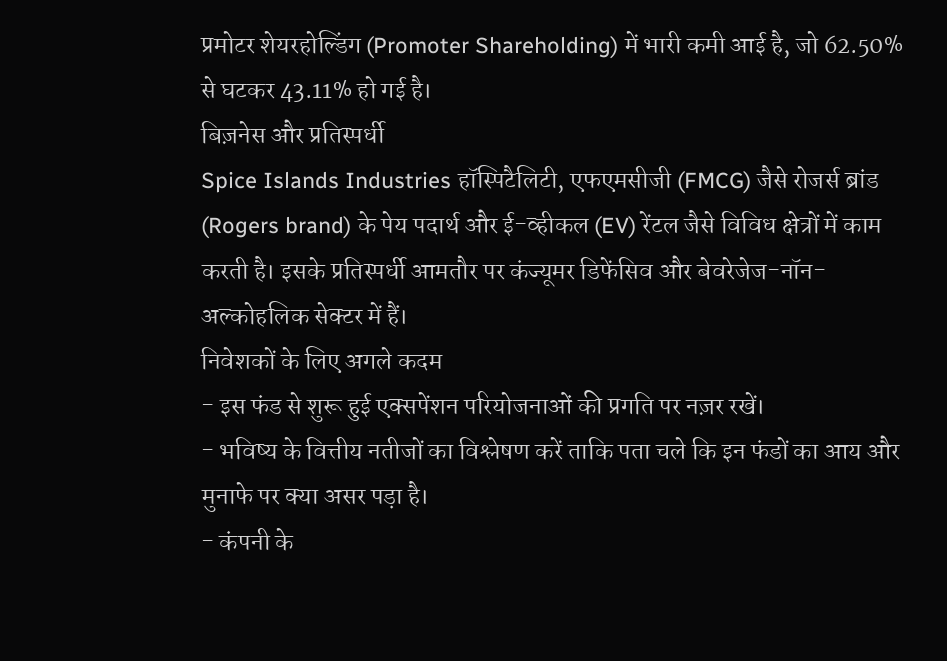प्रमोटर शेयरहोल्डिंग (Promoter Shareholding) में भारी कमी आई है, जो 62.50% से घटकर 43.11% हो गई है।
बिज़नेस और प्रतिस्पर्धी
Spice Islands Industries हॉस्पिटैलिटी, एफएमसीजी (FMCG) जैसे रोजर्स ब्रांड (Rogers brand) के पेय पदार्थ और ई-व्हीकल (EV) रेंटल जैसे विविध क्षेत्रों में काम करती है। इसके प्रतिस्पर्धी आमतौर पर कंज्यूमर डिफेंसिव और बेवरेजेज-नॉन-अल्कोहलिक सेक्टर में हैं।
निवेशकों के लिए अगले कदम
- इस फंड से शुरू हुई एक्सपेंशन परियोजनाओं की प्रगति पर नज़र रखें।
- भविष्य के वित्तीय नतीजों का विश्लेषण करें ताकि पता चले कि इन फंडों का आय और मुनाफे पर क्या असर पड़ा है।
- कंपनी के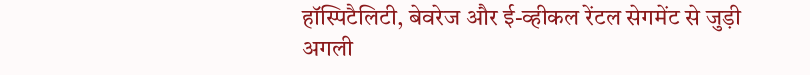हॉस्पिटैलिटी, बेवरेज और ई-व्हीकल रेंटल सेगमेंट से जुड़ी अगली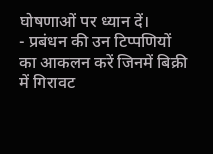घोषणाओं पर ध्यान दें।
- प्रबंधन की उन टिप्पणियों का आकलन करें जिनमें बिक्री में गिरावट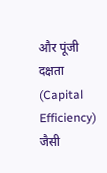और पूंजी दक्षता (Capital Efficiency) जैसी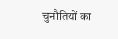चुनौतियों का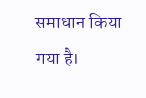समाधान किया गया है।